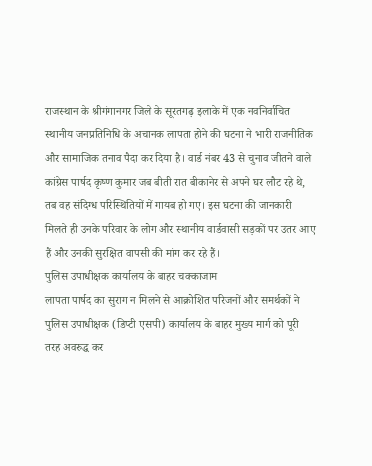राजस्थान के श्रीगंगानगर जिले के सूरतगढ़ इलाके में एक नवनिर्वाचित स्थानीय जनप्रतिनिधि के अचानक लापता होने की घटना ने भारी राजनीतिक और सामाजिक तनाव पैदा कर दिया है। वार्ड नंबर 43 से चुनाव जीतने वाले कांग्रेस पार्षद कृष्ण कुमार जब बीती रात बीकानेर से अपने घर लौट रहे थे, तब वह संदिग्ध परिस्थितियों में गायब हो गए। इस घटना की जानकारी मिलते ही उनके परिवार के लोग और स्थानीय वार्डवासी सड़कों पर उतर आए हैं और उनकी सुरक्षित वापसी की मांग कर रहे हैं।
पुलिस उपाधीक्षक कार्यालय के बाहर चक्काजाम
लापता पार्षद का सुराग न मिलने से आक्रोशित परिजनों और समर्थकों ने पुलिस उपाधीक्षक (डिप्टी एसपी) कार्यालय के बाहर मुख्य मार्ग को पूरी तरह अवरुद्ध कर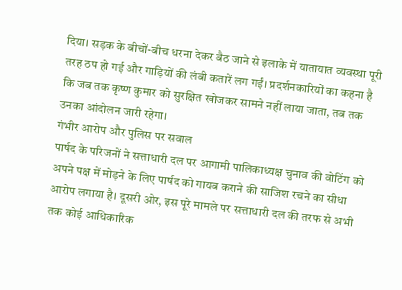दिया। सड़क के बीचों-बीच धरना देकर बैठ जाने से इलाके में यातायात व्यवस्था पूरी तरह ठप हो गई और गाड़ियों की लंबी कतारें लग गईं। प्रदर्शनकारियों का कहना है कि जब तक कृष्ण कुमार को सुरक्षित खोजकर सामने नहीं लाया जाता, तब तक उनका आंदोलन जारी रहेगा।
गंभीर आरोप और पुलिस पर सवाल
पार्षद के परिजनों ने सत्ताधारी दल पर आगामी पालिकाध्यक्ष चुनाव की वोटिंग को अपने पक्ष में मोड़ने के लिए पार्षद को गायब कराने की साजिश रचने का सीधा आरोप लगाया है। दूसरी ओर, इस पूरे मामले पर सत्ताधारी दल की तरफ से अभी तक कोई आधिकारिक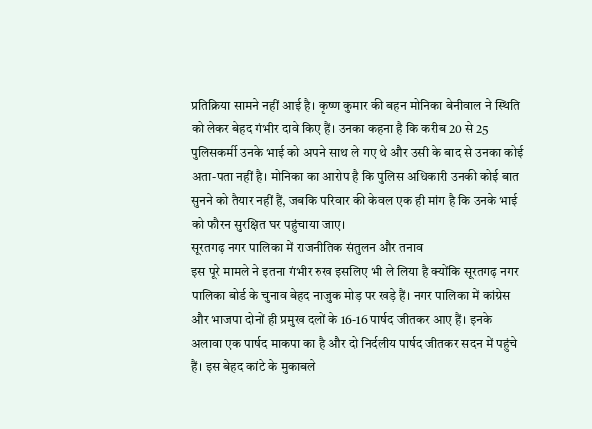प्रतिक्रिया सामने नहीं आई है। कृष्ण कुमार की बहन मोनिका बेनीवाल ने स्थिति को लेकर बेहद गंभीर दावे किए हैं। उनका कहना है कि करीब 20 से 25 पुलिसकर्मी उनके भाई को अपने साथ ले गए थे और उसी के बाद से उनका कोई अता-पता नहीं है। मोनिका का आरोप है कि पुलिस अधिकारी उनकी कोई बात सुनने को तैयार नहीं हैं, जबकि परिवार की केवल एक ही मांग है कि उनके भाई को फौरन सुरक्षित घर पहुंचाया जाए।
सूरतगढ़ नगर पालिका में राजनीतिक संतुलन और तनाव
इस पूरे मामले ने इतना गंभीर रुख इसलिए भी ले लिया है क्योंकि सूरतगढ़ नगर पालिका बोर्ड के चुनाव बेहद नाजुक मोड़ पर खड़े हैं। नगर पालिका में कांग्रेस और भाजपा दोनों ही प्रमुख दलों के 16-16 पार्षद जीतकर आए हैं। इनके अलावा एक पार्षद माकपा का है और दो निर्दलीय पार्षद जीतकर सदन में पहुंचे हैं। इस बेहद कांटे के मुकाबले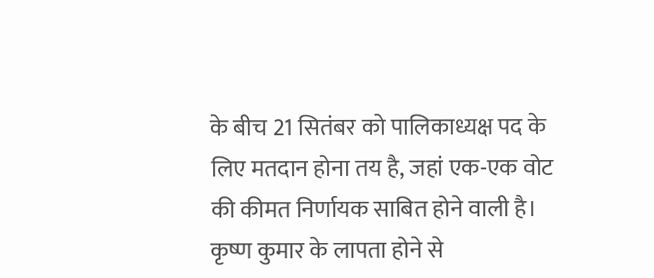के बीच 21 सितंबर को पालिकाध्यक्ष पद के लिए मतदान होना तय है, जहां एक-एक वोट की कीमत निर्णायक साबित होने वाली है। कृष्ण कुमार के लापता होने से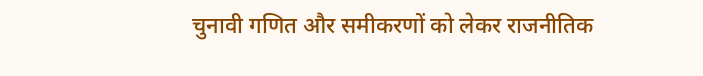चुनावी गणित और समीकरणों को लेकर राजनीतिक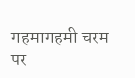गहमागहमी चरम पर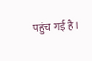पहुंच गई है।